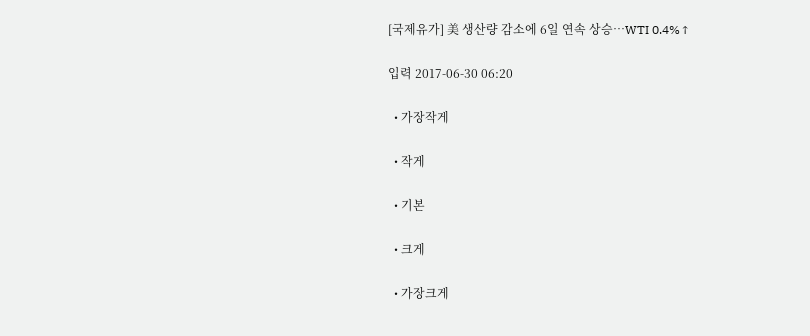[국제유가] 美 생산량 감소에 6일 연속 상승…WTI 0.4%↑

입력 2017-06-30 06:20

  • 가장작게

  • 작게

  • 기본

  • 크게

  • 가장크게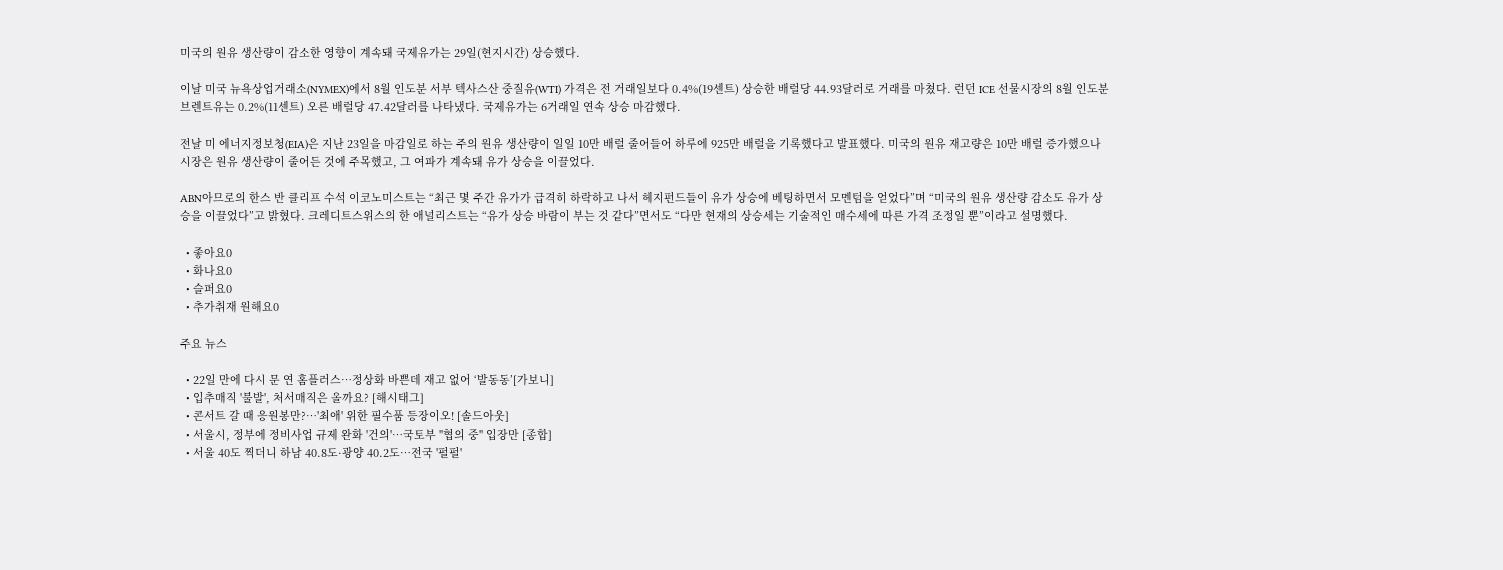미국의 원유 생산량이 감소한 영향이 계속돼 국제유가는 29일(현지시간) 상승했다.

이날 미국 뉴욕상업거래소(NYMEX)에서 8월 인도분 서부 텍사스산 중질유(WTI) 가격은 전 거래일보다 0.4%(19센트) 상승한 배럴당 44.93달러로 거래를 마쳤다. 런던 ICE 선물시장의 8월 인도분 브렌트유는 0.2%(11센트) 오른 배럴당 47.42달러를 나타냈다. 국제유가는 6거래일 연속 상승 마감했다.

전날 미 에너지정보청(EIA)은 지난 23일을 마감일로 하는 주의 원유 생산량이 일일 10만 배럴 줄어들어 하루에 925만 배럴을 기록했다고 발표했다. 미국의 원유 재고량은 10만 배럴 증가했으나 시장은 원유 생산량이 줄어든 것에 주목했고, 그 여파가 계속돼 유가 상승을 이끌었다.

ABN아므로의 한스 반 클리프 수석 이코노미스트는 “최근 몇 주간 유가가 급격히 하락하고 나서 헤지펀드들이 유가 상승에 베팅하면서 모멘텀을 얻었다”며 “미국의 원유 생산량 감소도 유가 상승을 이끌었다”고 밝혔다. 크레디트스위스의 한 애널리스트는 “유가 상승 바람이 부는 것 같다”면서도 “다만 현재의 상승세는 기술적인 매수세에 따른 가격 조정일 뿐”이라고 설명했다.

  • 좋아요0
  • 화나요0
  • 슬퍼요0
  • 추가취재 원해요0

주요 뉴스

  • 22일 만에 다시 문 연 홈플러스…정상화 바쁜데 재고 없어 ‘발동동’[가보니]
  • 입추매직 '불발', 처서매직은 올까요? [해시태그]
  • 콘서트 갈 때 응원봉만?⋯'최애' 위한 필수품 등장이오! [솔드아웃]
  • 서울시, 정부에 정비사업 규제 완화 '건의'⋯국토부 "협의 중" 입장만 [종합]
  • 서울 40도 찍더니 하남 40.8도·광양 40.2도…전국 '펄펄'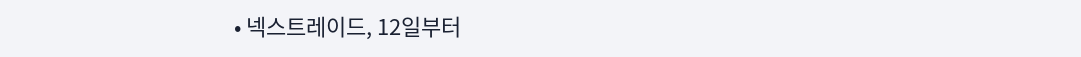• 넥스트레이드, 12일부터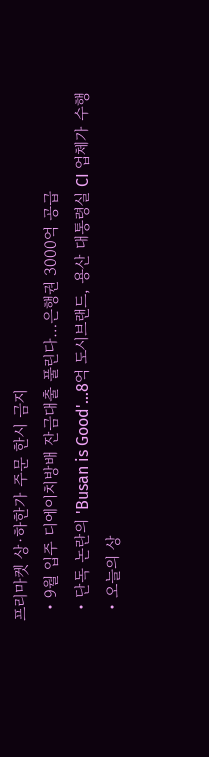프리마켓 상·하한가 주문 한시 금지
  • 9월 입주 디에이치방배 잔금대출 풀린다…은행권 3000억 공급
  • 단독 논란의 'Busan is Good'…8억 도시브랜드, 용산 대통령실 CI 업체가 수행
  • 오늘의 상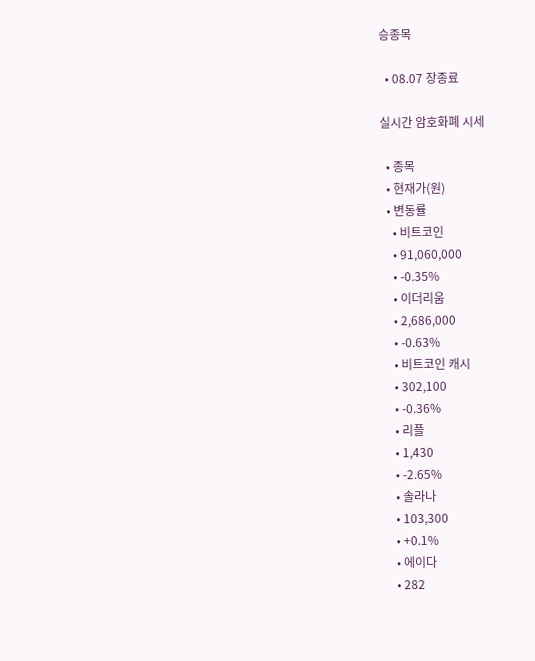승종목

  • 08.07 장종료

실시간 암호화폐 시세

  • 종목
  • 현재가(원)
  • 변동률
    • 비트코인
    • 91,060,000
    • -0.35%
    • 이더리움
    • 2,686,000
    • -0.63%
    • 비트코인 캐시
    • 302,100
    • -0.36%
    • 리플
    • 1,430
    • -2.65%
    • 솔라나
    • 103,300
    • +0.1%
    • 에이다
    • 282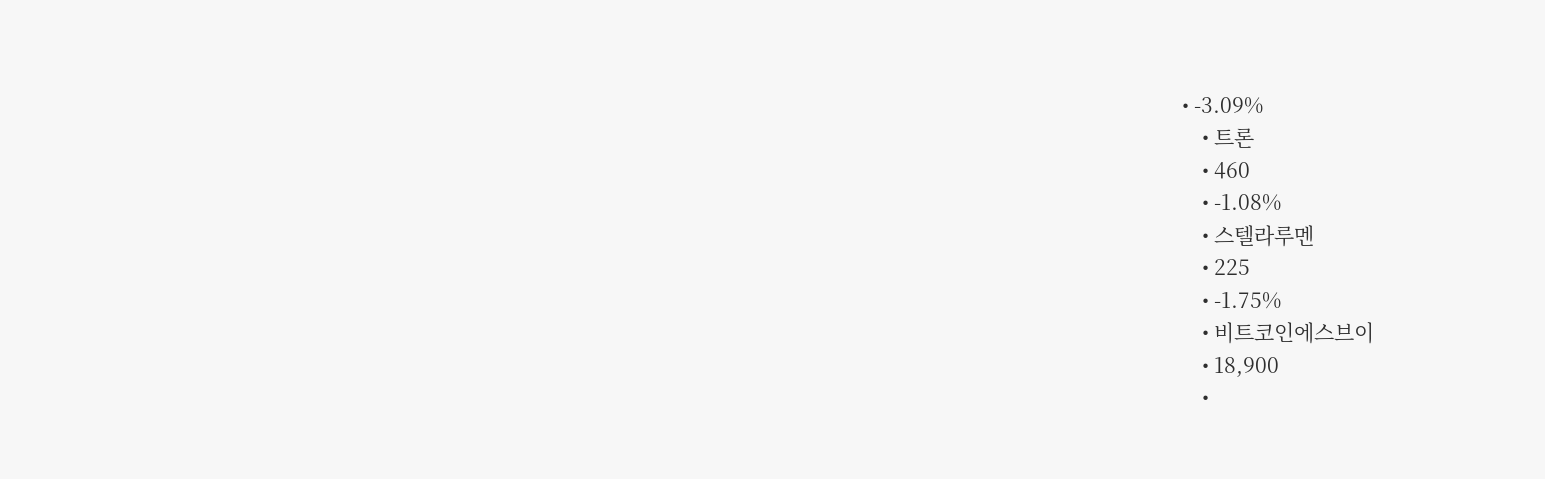• -3.09%
    • 트론
    • 460
    • -1.08%
    • 스텔라루멘
    • 225
    • -1.75%
    • 비트코인에스브이
    • 18,900
    •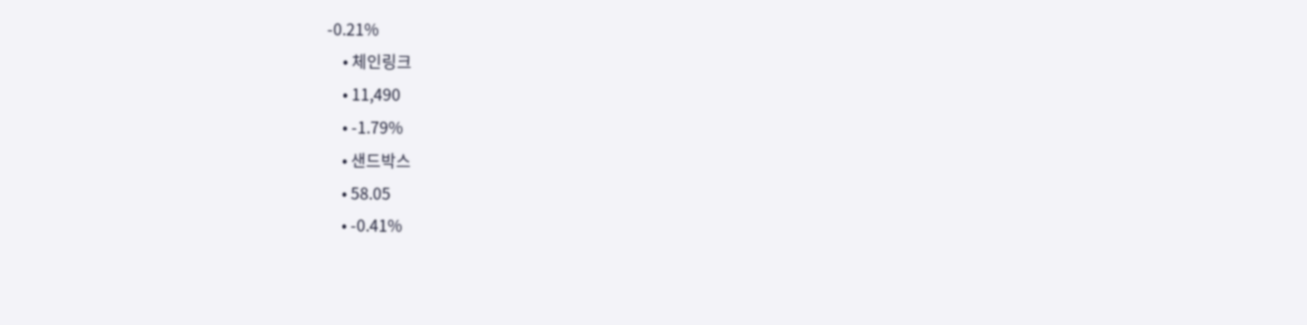-0.21%
    • 체인링크
    • 11,490
    • -1.79%
    • 샌드박스
    • 58.05
    • -0.41%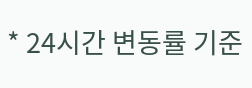* 24시간 변동률 기준